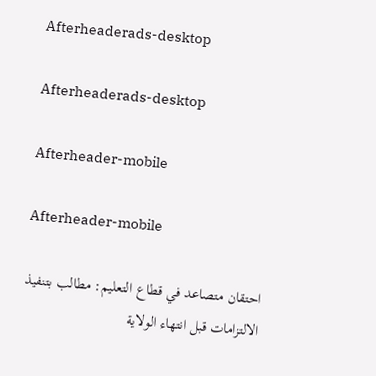Afterheaderads-desktop

Afterheaderads-desktop

Afterheader-mobile

Afterheader-mobile

احتقان متصاعد في قطاع التعليم: مطالب بتنفيذ الالتزامات قبل انتهاء الولاية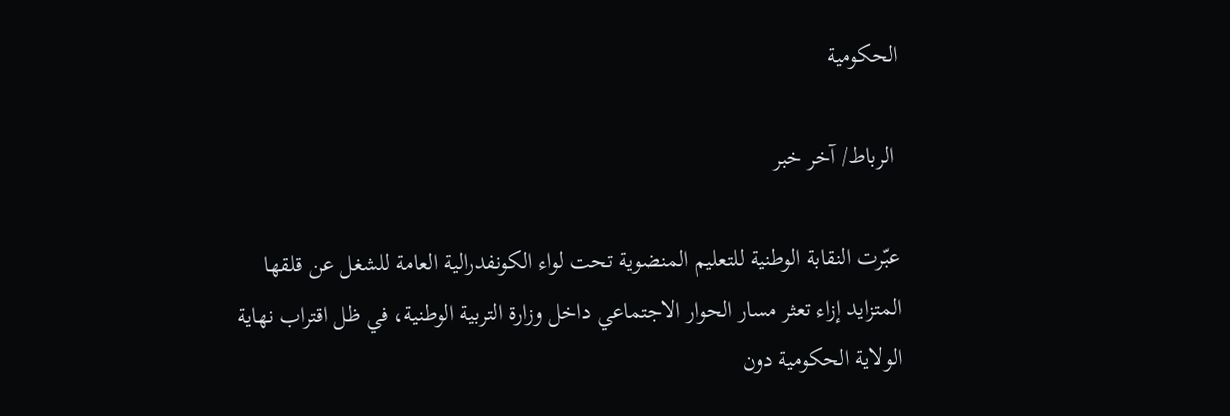الحكومية

 الرباط/ آخر خبر

عبّرت النقابة الوطنية للتعليم المنضوية تحت لواء الكونفدرالية العامة للشغل عن قلقها المتزايد إزاء تعثر مسار الحوار الاجتماعي داخل وزارة التربية الوطنية، في ظل اقتراب نهاية الولاية الحكومية دون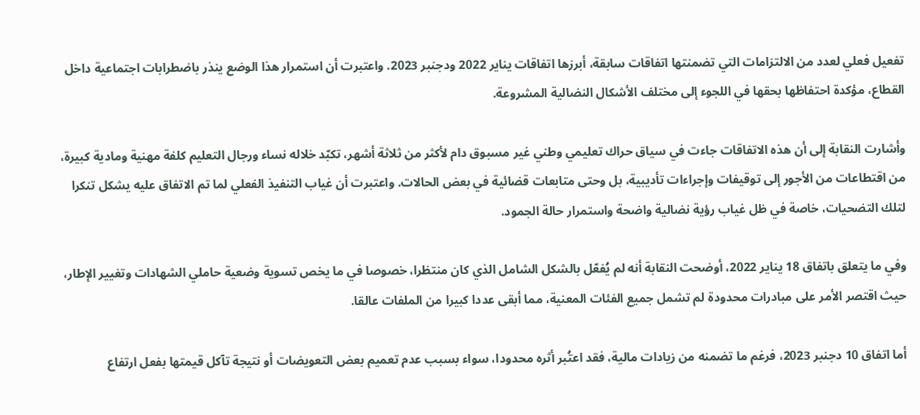تفعيل فعلي لعدد من الالتزامات التي تضمنتها اتفاقات سابقة، أبرزها اتفاقات يناير 2022 ودجنبر 2023. واعتبرت أن استمرار هذا الوضع ينذر باضطرابات اجتماعية داخل القطاع، مؤكدة احتفاظها بحقها في اللجوء إلى مختلف الأشكال النضالية المشروعة.

وأشارت النقابة إلى أن هذه الاتفاقات جاءت في سياق حراك تعليمي وطني غير مسبوق دام لأكثر من ثلاثة أشهر، تكبّد خلاله نساء ورجال التعليم كلفة مهنية ومادية كبيرة، من اقتطاعات من الأجور إلى توقيفات وإجراءات تأديبية، بل وحتى متابعات قضائية في بعض الحالات. واعتبرت أن غياب التنفيذ الفعلي لما تم الاتفاق عليه يشكل تنكرا لتلك التضحيات، خاصة في ظل غياب رؤية نضالية واضحة واستمرار حالة الجمود.

وفي ما يتعلق باتفاق 18 يناير 2022، أوضحت النقابة أنه لم يُفعّل بالشكل الشامل الذي كان منتظرا، خصوصا في ما يخص تسوية وضعية حاملي الشهادات وتغيير الإطار، حيث اقتصر الأمر على مبادرات محدودة لم تشمل جميع الفئات المعنية، مما أبقى عددا كبيرا من الملفات عالقا.

أما اتفاق 10 دجنبر 2023، فرغم ما تضمنه من زيادات مالية، فقد اعتُبر أثره محدودا، سواء بسبب عدم تعميم بعض التعويضات أو نتيجة تآكل قيمتها بفعل ارتفاع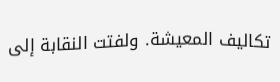تكاليف المعيشة. ولفتت النقابة إلى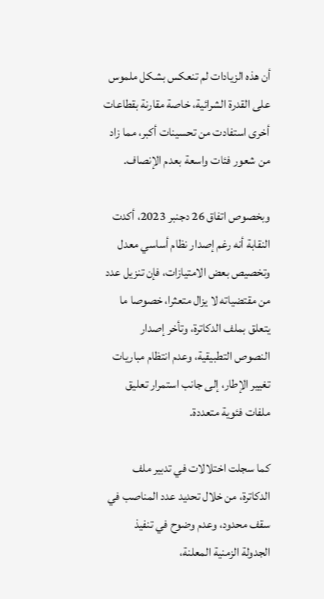أن هذه الزيادات لم تنعكس بشكل ملموس على القدرة الشرائية، خاصة مقارنة بقطاعات أخرى استفادت من تحسينات أكبر، مما زاد من شعور فئات واسعة بعدم الإنصاف.

وبخصوص اتفاق 26 دجنبر 2023، أكدت النقابة أنه رغم إصدار نظام أساسي معدل وتخصيص بعض الامتيازات، فإن تنزيل عدد من مقتضياته لا يزال متعثرا، خصوصا ما يتعلق بملف الدكاترة، وتأخر إصدار النصوص التطبيقية، وعدم انتظام مباريات تغيير الإطار، إلى جانب استمرار تعليق ملفات فئوية متعددة.

كما سجلت اختلالات في تدبير ملف الدكاترة، من خلال تحديد عدد المناصب في سقف محدود، وعدم وضوح في تنفيذ الجدولة الزمنية المعلنة،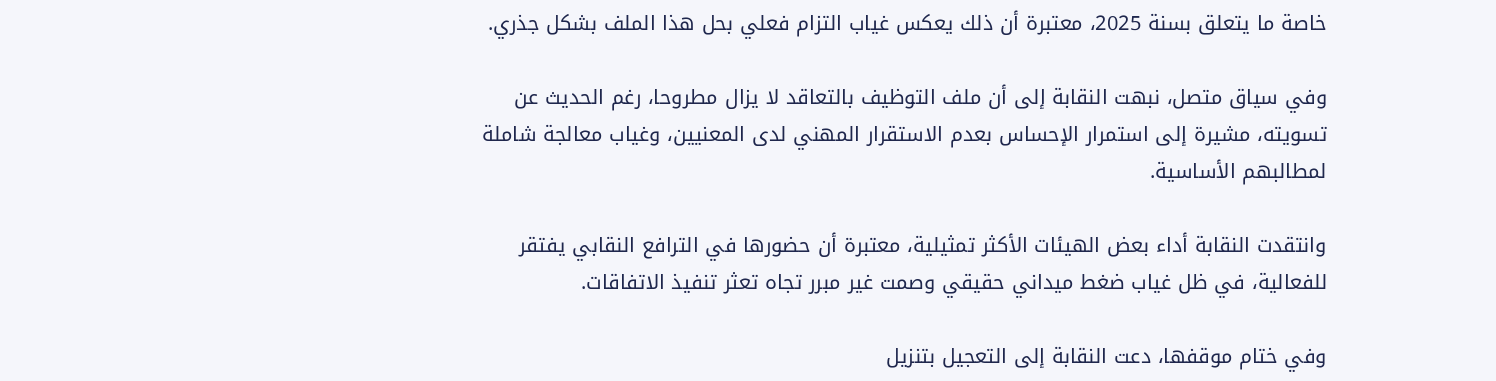خاصة ما يتعلق بسنة 2025، معتبرة أن ذلك يعكس غياب التزام فعلي بحل هذا الملف بشكل جذري.

وفي سياق متصل، نبهت النقابة إلى أن ملف التوظيف بالتعاقد لا يزال مطروحا، رغم الحديث عن تسويته، مشيرة إلى استمرار الإحساس بعدم الاستقرار المهني لدى المعنيين، وغياب معالجة شاملة لمطالبهم الأساسية.

وانتقدت النقابة أداء بعض الهيئات الأكثر تمثيلية، معتبرة أن حضورها في الترافع النقابي يفتقر للفعالية، في ظل غياب ضغط ميداني حقيقي وصمت غير مبرر تجاه تعثر تنفيذ الاتفاقات.

وفي ختام موقفها، دعت النقابة إلى التعجيل بتنزيل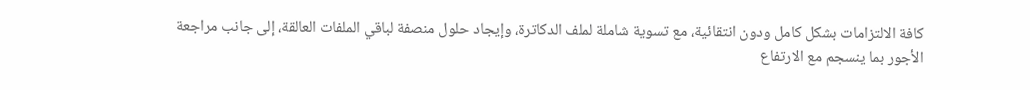كافة الالتزامات بشكل كامل ودون انتقائية، مع تسوية شاملة لملف الدكاترة، وإيجاد حلول منصفة لباقي الملفات العالقة، إلى جانب مراجعة الأجور بما ينسجم مع الارتفاع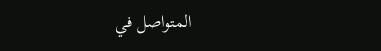المتواصل في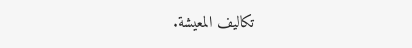تكاليف المعيشة.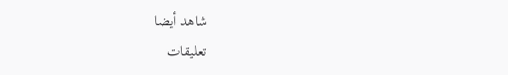شاهد أيضا
تعليقات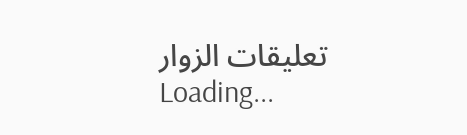تعليقات الزوار
Loading...